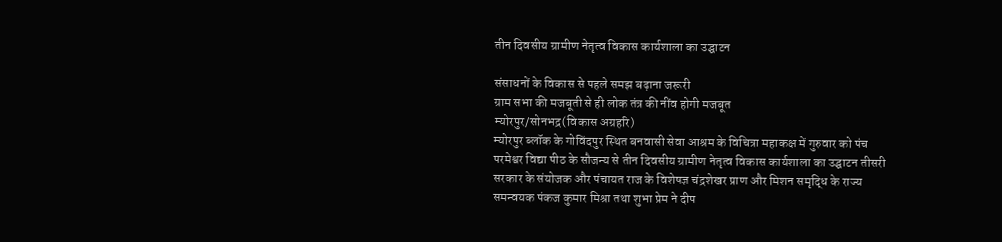तीन दिवसीय ग्रामीण नेतृत्व विकास कार्यशाला का उद्घाटन

संसाधनों के विकास से पहले समझ बढ़ाना जरूरी
ग्राम सभा की मजबूती से ही लोक तंत्र की नींव होगी मजबूत
म्योरपुर/सोनभद्र(विकास अग्रहरि)
म्योरपुर ब्लॉक के गोविंदपुर स्थित बनवासी सेवा आश्रम के विचित्रा महाकक्ष में गुरुवार को पंच परमेश्वर विद्या पीठ के सौजन्य से तीन दिवसीय ग्रामीण नेतृत्व विकास कार्यशाला का उद्घाटन तीसरी सरकार के संयोजक और पंचायत राज के विशेषज्ञ चंद्रशेखर प्राण और मिशन समृद्धि के राज्य समन्वयक पंकज कुमार मिश्रा तथा शुभा प्रेम ने दीप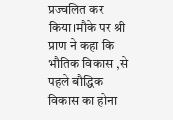प्रज्वलित कर किया।मौके पर श्री प्राण ने कहा कि भौतिक विकास ,से पहले बौद्धिक विकास का होना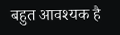बहुत आवश्यक है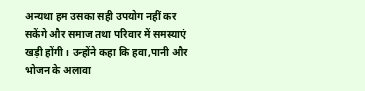अन्यथा हम उसका सही उपयोग नहीं कर सकेंगे और समाज तथा परिवार में समस्याएं खड़ी होंगी। उन्होंने कहा कि हवा,पानी और भोजन के अलावा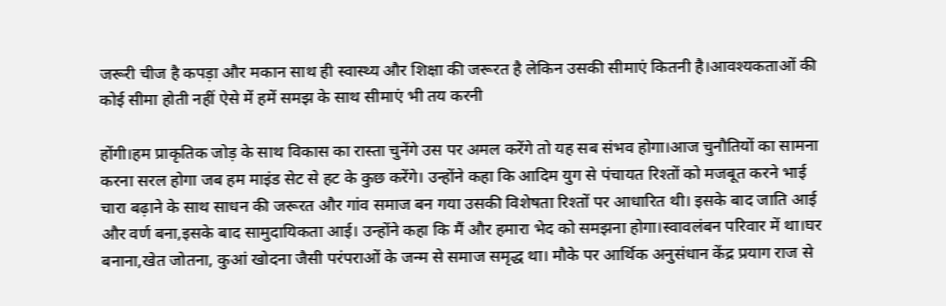जरूरी चीज है कपड़ा और मकान साथ ही स्वास्थ्य और शिक्षा की जरूरत है लेकिन उसकी सीमाएं कितनी है।आवश्यकताओं की कोई सीमा होती नहीं ऐसे में हमें समझ के साथ सीमाएं भी तय करनी

होंगी।हम प्राकृतिक जोड़ के साथ विकास का रास्ता चुनेंगे उस पर अमल करेंगे तो यह सब संभव होगा।आज चुनौतियों का सामना करना सरल होगा जब हम माइंड सेट से हट के कुछ करेंगे। उन्होंने कहा कि आदिम युग से पंचायत रिश्तों को मजबूत करने भाई चारा बढ़ाने के साथ साधन की जरूरत और गांव समाज बन गया उसकी विशेषता रिश्तों पर आधारित थी। इसके बाद जाति आई और वर्ण बना,इसके बाद सामुदायिकता आई। उन्होंने कहा कि मैं और हमारा भेद को समझना होगा।स्वावलंबन परिवार में था।घर बनाना,खेत जोतना, कुआं खोदना जैसी परंपराओं के जन्म से समाज समृद्ध था। मौके पर आर्थिक अनुसंधान केंद्र प्रयाग राज से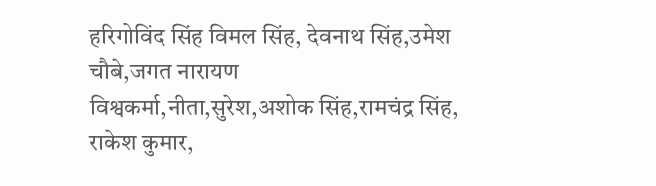हरिगोविंद सिंह विमल सिंह, देवनाथ सिंह,उमेश चौबे,जगत नारायण विश्वकर्मा,नीता,सुरेश,अशोक सिंह,रामचंद्र सिंह, राकेश कुमार,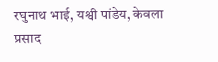रघुनाथ भाई, यश्वी पांडेय, केवला प्रसाद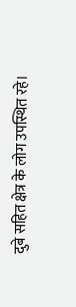दुबे सहित क्षेत्र के लोग उपस्थित रहे।